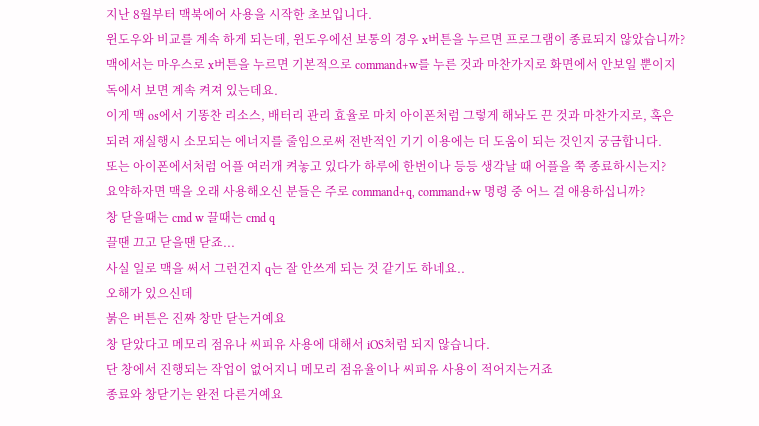지난 8월부터 맥북에어 사용을 시작한 초보입니다.
윈도우와 비교를 계속 하게 되는데, 윈도우에선 보통의 경우 x버튼을 누르면 프로그램이 종료되지 않았습니까?
맥에서는 마우스로 x버튼을 누르면 기본적으로 command+w를 누른 것과 마찬가지로 화면에서 안보일 뿐이지
독에서 보면 계속 켜져 있는데요.
이게 맥 os에서 기똥찬 리소스, 배터리 관리 효율로 마치 아이폰처럼 그렇게 해놔도 끈 것과 마찬가지로, 혹은
되려 재실행시 소모되는 에너지를 줄임으로써 전반적인 기기 이용에는 더 도움이 되는 것인지 궁금합니다.
또는 아이폰에서처럼 어플 여러개 켜놓고 있다가 하루에 한번이나 등등 생각날 때 어플을 쭉 종료하시는지?
요약하자면 맥을 오래 사용해오신 분들은 주로 command+q, command+w 명령 중 어느 걸 애용하십니까?
창 닫을때는 cmd w 끌때는 cmd q
끌땐 끄고 닫을땐 닫죠...
사실 일로 맥을 써서 그런건지 q는 잘 안쓰게 되는 것 같기도 하네요..
오해가 있으신데
붉은 버튼은 진짜 창만 닫는거예요
창 닫았다고 메모리 점유나 씨피유 사용에 대해서 iOS처럼 되지 않습니다.
단 창에서 진행되는 작업이 없어지니 메모리 점유율이나 씨피유 사용이 적어지는거죠
종료와 창닫기는 완전 다른거예요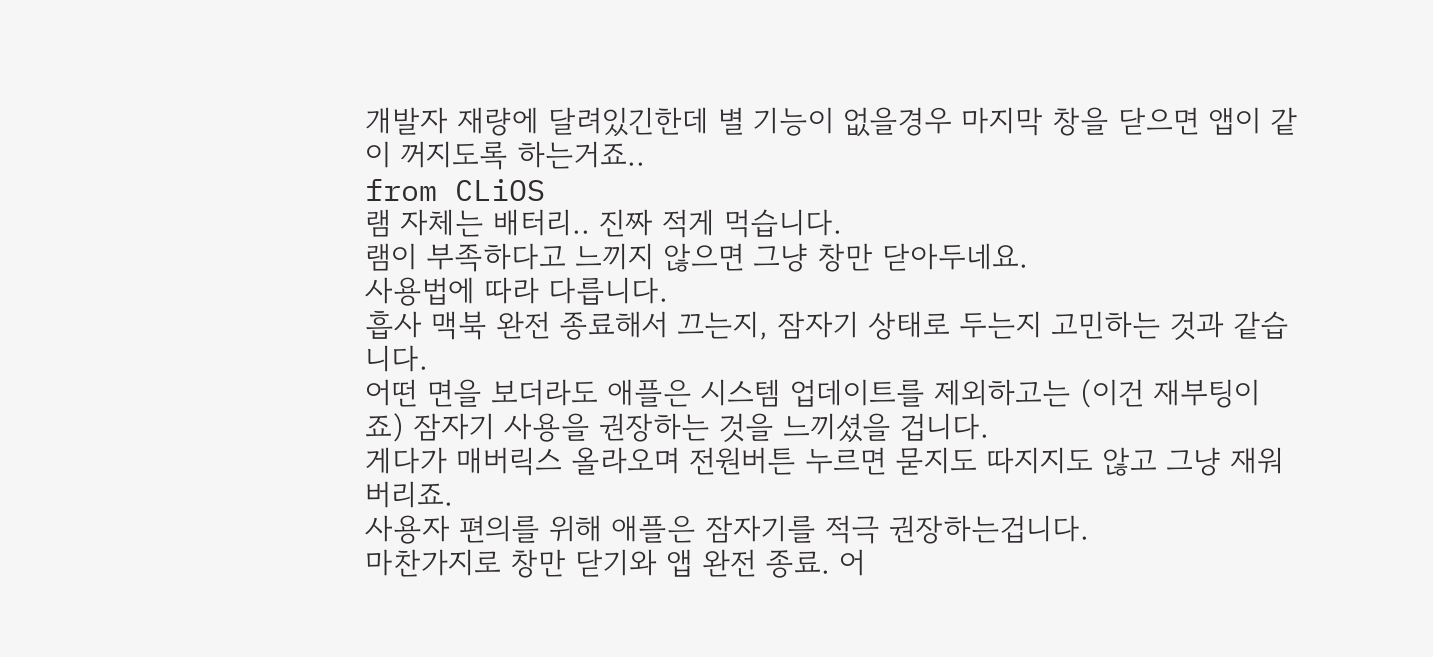개발자 재량에 달려있긴한데 별 기능이 없을경우 마지막 창을 닫으면 앱이 같이 꺼지도록 하는거죠..
from CLiOS
램 자체는 배터리.. 진짜 적게 먹습니다.
램이 부족하다고 느끼지 않으면 그냥 창만 닫아두네요.
사용법에 따라 다릅니다.
흡사 맥북 완전 종료해서 끄는지, 잠자기 상태로 두는지 고민하는 것과 같습니다.
어떤 면을 보더라도 애플은 시스템 업데이트를 제외하고는 (이건 재부팅이죠) 잠자기 사용을 권장하는 것을 느끼셨을 겁니다.
게다가 매버릭스 올라오며 전원버튼 누르면 묻지도 따지지도 않고 그냥 재워버리죠.
사용자 편의를 위해 애플은 잠자기를 적극 권장하는겁니다.
마찬가지로 창만 닫기와 앱 완전 종료. 어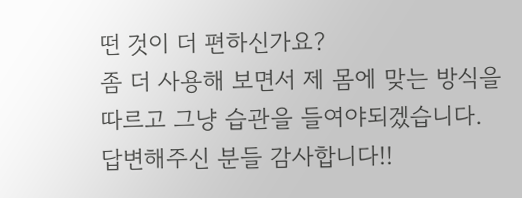떤 것이 더 편하신가요?
좀 더 사용해 보면서 제 몸에 맞는 방식을 따르고 그냥 습관을 들여야되겠습니다.
답변해주신 분들 감사합니다!!